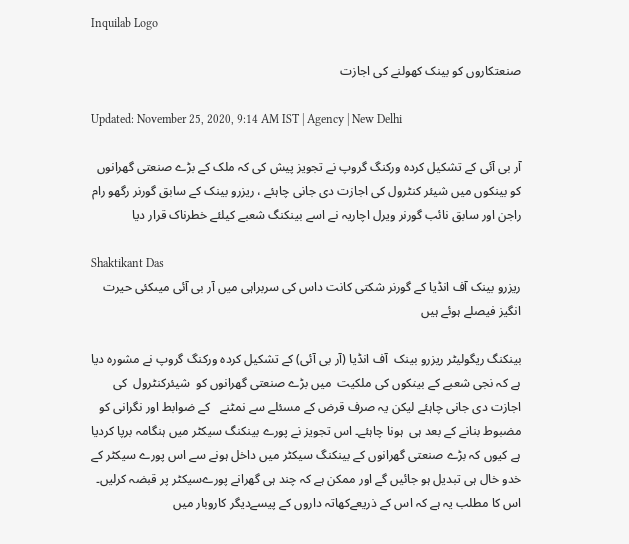Inquilab Logo

صنعتکاروں کو بینک کھولنے کی اجازت

Updated: November 25, 2020, 9:14 AM IST | Agency | New Delhi

آر بی آئی کے تشکیل کردہ ورکنگ گروپ نے تجویز پیش کی کہ ملک کے بڑے صنعتی گھرانوں کو بینکوں میں شیئر کنٹرول کی اجازت دی جانی چاہئے ، ریزرو بینک کے سابق گورنر رگھو رام راجن اور سابق نائب گورنر ویرل اچاریہ نے اسے بینکنگ شعبے کیلئے خطرناک قرار دیا

Shaktikant Das
ریزرو بینک آف انڈیا کے گورنر شکتی کانت داس کی سربراہی میں آر بی آئی میںکئی حیرت انگیز فیصلے ہوئے ہیں

بینکنگ ریگولیٹر ریزرو بینک  آف انڈیا (آر بی آئی) کے تشکیل کردہ ورکنگ گروپ نے مشورہ دیا ہے کہ نجی شعبے کے بینکوں کی ملکیت  میں بڑے صنعتی گھرانوں کو  شیئرکنٹرول  کی  اجازت دی جانی چاہئے لیکن یہ صرف قرض کے مسئلے سے نمٹنے   کے ضوابط اور نگرانی کو مضبوط بنانے کے بعد ہی  ہونا چاہئے۔ اس تجویز نے پورے بینکنگ سیکٹر میں ہنگامہ برپا کردیا ہے کیوں کہ بڑے صنعتی گھرانوں کے بینکنگ سیکٹر میں داخل ہونے سے اس پورے سیکٹر کے خدو خال ہی تبدیل ہو جائیں گے اور ممکن ہے کہ چند ہی گھرانے پورےسیکٹر پر قبضہ کرلیں۔  اس کا مطلب یہ ہے کہ اس کے ذریعےکھاتہ داروں کے پیسےدیگر کاروبار میں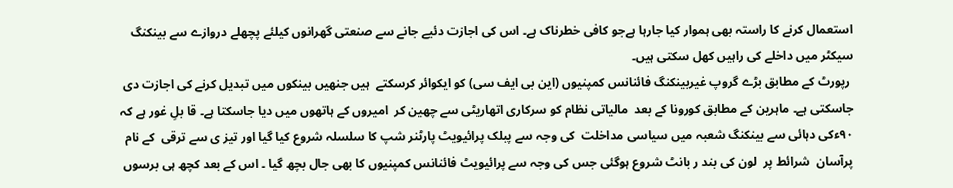استعمال کرنے کا راستہ بھی ہموار کیا جارہا ہےجو کافی خطرناک ہے۔ اس کی اجازت دئیے جانے سے صنعتی گھرانوں کیلئے پچھلے دروازے سے بینکنگ سیکٹر میں داخلے کی راہیں کھل سکتی ہیں۔
 رپورٹ کے مطابق بڑے گروپ غیربینکنگ فائنانس کمپنیوں (این بی ایف سی) کو ایکوائر کرسکتے  ہیں جنھیں بینکوں میں تبدیل کرنے کی اجازت دی جاسکتی ہے۔ ماہرین کے مطابق کورونا کے بعد  مالیاتی نظام کو سرکاری اتھاریٹی سے چھین کر  امیروں کے ہاتھوں میں دیا جاسکتا ہے۔ قا بلِ غور ہے کہ ۹۰ءکی دہائی سے بینکنگ شعبہ میں سیاسی مداخلت  کی وجہ سے پبلک پرائیویٹ پارٹنر شپ کا سلسلہ شروع کیا گیا اور تیز ی سے ترقی  کے نام پرآسان  شرائط پر  لون کی بند ر بانٹ شروع ہوگئی جس کی وجہ سے پرائیویٹ فائنانس کمپنیوں کا بھی جال بچھ گیا ۔ اس کے بعد کچھ ہی برسوں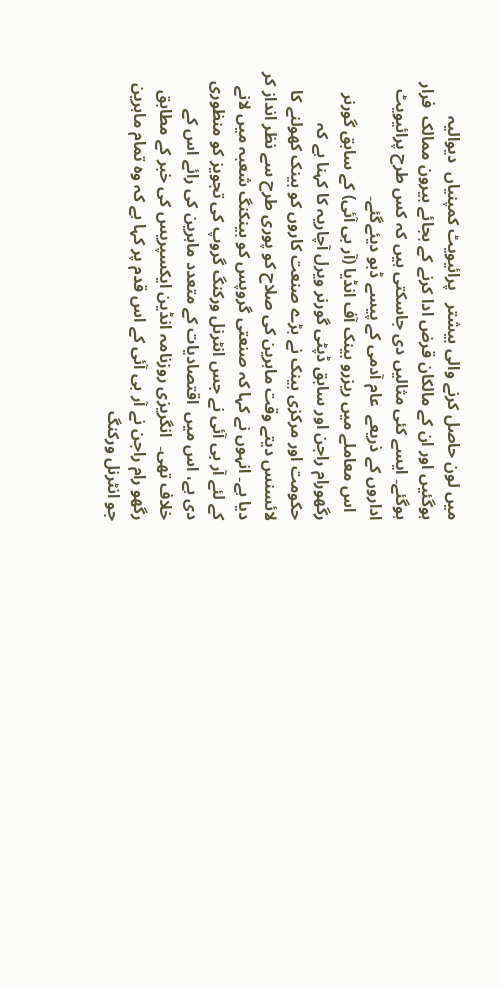میں لون حاصل کرنے والی بیشتر   پرائیویٹ کمپنیاں  دیوالیہ ہوگئیں اور ان کے مالکان قرض ادا کرنے کے بجائے بیرون ممالک  فرار ہوگئے۔ ایسے کئی مثالیں دی جاسکتی ہیں کہ کس طرح پرائیویٹ اداروں کے ذریعے  عام آدمی کے پیسے ڈبو دیئےگئے۔
  اس معاملے میں ریزرو بینک آف انڈیا (آر بی آئی) کے سابق گورنر رگھورام راجن اور سابق ڈپٹی گورنر ویرل آچاریہ کا کہنا ہے کہ حکومت اور مرکزی بینک نے بڑے صنعت کاروں کو بینک کھولنے کا لائسنس دیتے وقت ماہرین کی صلاح کو پوری طرح سے نظر انداز کر دیا ہے۔ انہوں نے کہا کہ صنعتی گروپس کو بینکنگ شعبہ میں لانے کے لئے آر بی آئی نے جس انٹرنل ورکنگ گروپ کی تجویز کو منظوری دی ہے، اس میں  اقتصادیات کے متعدد ماہرین کی رائے اس کے  خلاف تھی۔  انگریزی روزنامہ انڈین ایکسپریس کی خبر کے مطابق رگھو رام راجن نے آر بی آئی کے اس قدم پر کہا ہے کہ وہ تمام ماہرین جو انٹرنل ورکنگ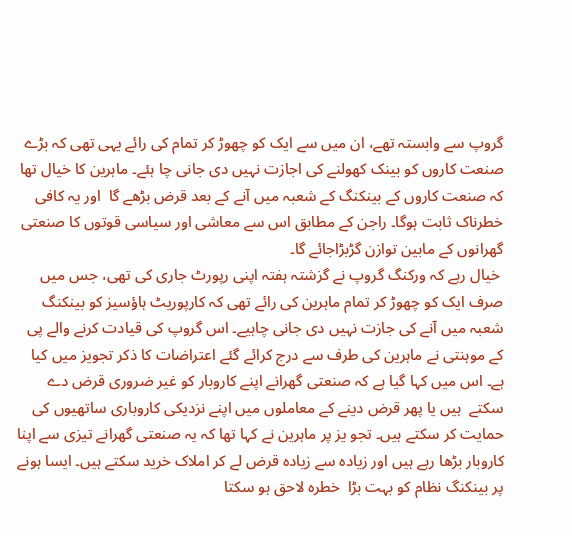گروپ سے وابستہ تھے، ان میں سے ایک کو چھوڑ کر تمام کی رائے یہی تھی کہ بڑے صنعت کاروں کو بینک کھولنے کی اجازت نہیں دی جانی چا ہئے۔ ماہرین کا خیال تھا کہ صنعت کاروں کے بینکنگ کے شعبہ میں آنے کے بعد قرض بڑھے گا  اور یہ کافی خطرناک ثابت ہوگا۔ راجن کے مطابق اس سے معاشی اور سیاسی قوتوں کا صنعتی گھرانوں کے مابین توازن گڑبڑاجائے گا۔
 خیال رہے کہ ورکنگ گروپ نے گزشتہ ہفتہ اپنی رپورٹ جاری کی تھی، جس میں صرف ایک کو چھوڑ کر تمام ماہرین کی رائے تھی کہ کارپوریٹ ہاؤسیز کو بینکنگ شعبہ میں آنے کی جازت نہیں دی جانی چاہیے۔ اس گروپ کی قیادت کرنے والے پی کے موہنتی نے ماہرین کی طرف سے درج کرائے گئے اعتراضات کا ذکر تجویز میں کیا ہے۔ اس میں کہا گیا ہے کہ صنعتی گھرانے اپنے کاروبار کو غیر ضروری قرض دے سکتے  ہیں یا پھر قرض دینے کے معاملوں میں اپنے نزدیکی کاروباری ساتھیوں کی حمایت کر سکتے ہیں۔ تجو یز پر ماہرین نے کہا تھا کہ یہ صنعتی گھرانے تیزی سے اپنا کاروبار بڑھا رہے ہیں اور زیادہ سے زیادہ قرض لے کر املاک خرید سکتے ہیں۔ ایسا ہونے پر بینکنگ نظام کو بہت بڑا  خطرہ لاحق ہو سکتا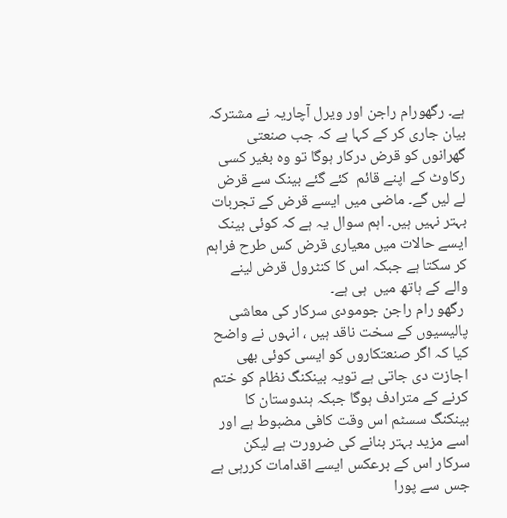ہے۔ رگھورام راجن اور ویرل آچاریہ نے مشترکہ بیان جاری کر کے کہا ہے کہ جب صنعتی گھرانوں کو قرض درکار ہوگا تو وہ بغیر کسی رکاوٹ کے اپنے قائم  کئے گئے بینک سے قرض لے لیں گے۔ ماضی میں ایسے قرض کے تجربات بہتر نہیں ہیں۔ اہم سوال یہ ہے کہ کوئی بینک ایسے حالات میں معیاری قرض کس طرح فراہم کر سکتا ہے جبکہ اس کا کنٹرول قرض لینے والے کے ہاتھ میں  ہی ہے۔
 رگھو رام راجن جومودی سرکار کی معاشی پالیسیوں کے سخت ناقد ہیں ، انہوں نے واضح کیا کہ اگر صنعتکاروں کو ایسی کوئی بھی اجازت دی جاتی ہے تویہ بینکنگ نظام کو ختم کرنے کے مترادف ہوگا جبکہ ہندوستان کا بینکنگ سسٹم اس وقت کافی مضبوط ہے اور اسے مزید بہتر بنانے کی ضرورت ہے لیکن سرکار اس کے برعکس ایسے اقدامات کررہی ہے جس سے پورا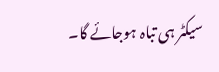سیکٹر ہی تباہ ہوجائے گا۔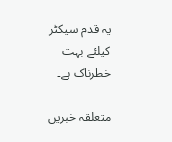یہ قدم سیکٹر کیلئے بہت خطرناک ہے۔

متعلقہ خبریں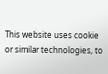This website uses cookie or similar technologies, to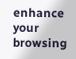enhance your browsing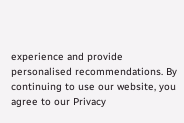experience and provide personalised recommendations. By continuing to use our website, you agree to our Privacy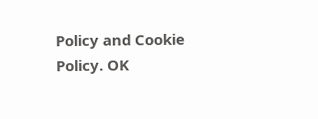Policy and Cookie Policy. OK